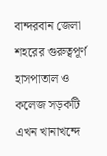বান্দরবান জেলা শহরের গুরুত্বপূর্ণ হাসপাতাল ও কলেজ সড়কটি এখন খানাখন্দে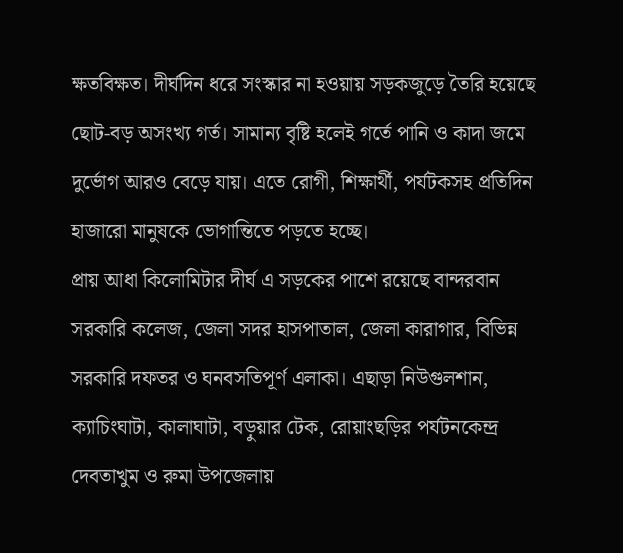ক্ষতবিক্ষত। দীর্ঘদিন ধরে সংস্কার না হওয়ায় সড়কজুড়ে তৈরি হয়েছে ছোট-বড় অসংখ্য গর্ত। সামান্য বৃষ্টি হলেই গর্তে পানি ও কাদা জমে দুর্ভোগ আরও বেড়ে যায়। এতে রোগী, শিক্ষার্থী, পর্যটকসহ প্রতিদিন হাজারো মানুষকে ভোগান্তিতে পড়তে হচ্ছে।
প্রায় আধা কিলোমিটার দীর্ঘ এ সড়কের পাশে রয়েছে বান্দরবান সরকারি কলেজ, জেলা সদর হাসপাতাল, জেলা কারাগার, বিভিন্ন সরকারি দফতর ও ঘনবসতিপূর্ণ এলাকা। এছাড়া নিউগুলশান, ক্যাচিংঘাটা, কালাঘাটা, বড়ুয়ার টেক, রোয়াংছড়ির পর্যটনকেন্দ্র দেবতাখুম ও রুমা উপজেলায়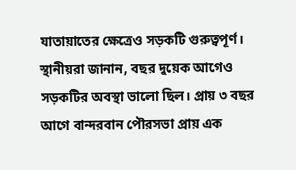যাতায়াতের ক্ষেত্রেও সড়কটি গুরুত্বপূর্ণ।
স্থানীয়রা জানান, বছর দুয়েক আগেও সড়কটির অবস্থা ভালো ছিল। প্রায় ৩ বছর আগে বান্দরবান পৌরসভা প্রায় এক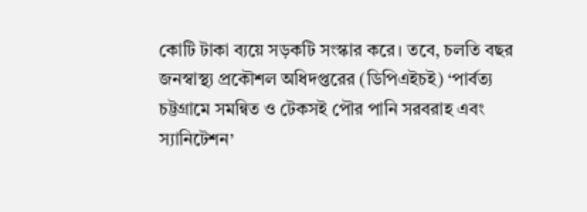কোটি টাকা ব্যয়ে সড়কটি সংস্কার করে। তবে, চলতি বছর জনস্বাস্থ্য প্রকৌশল অধিদপ্তরের (ডিপিএইচই) ‘পার্বত্য চট্টগ্রামে সমন্বিত ও টেকসই পৌর পানি সরবরাহ এবং স্যানিটেশন’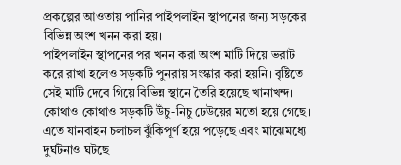প্রকল্পের আওতায় পানির পাইপলাইন স্থাপনের জন্য সড়কের বিভিন্ন অংশ খনন করা হয়।
পাইপলাইন স্থাপনের পর খনন করা অংশ মাটি দিয়ে ভরাট করে রাখা হলেও সড়কটি পুনরায় সংস্কার করা হয়নি। বৃষ্টিতে সেই মাটি দেবে গিয়ে বিভিন্ন স্থানে তৈরি হয়েছে খানাখন্দ। কোথাও কোথাও সড়কটি উঁচু-নিচু ঢেউয়ের মতো হয়ে গেছে। এতে যানবাহন চলাচল ঝুঁকিপূর্ণ হয়ে পড়েছে এবং মাঝেমধ্যে দুর্ঘটনাও ঘটছে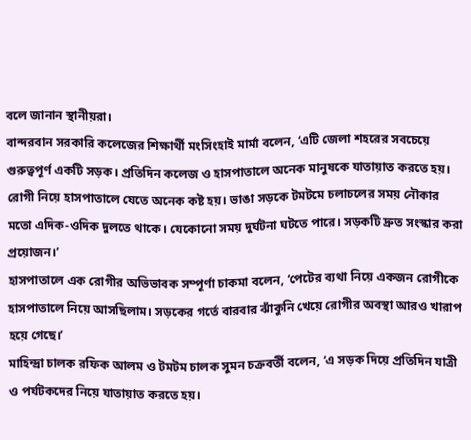বলে জানান স্থানীয়রা।
বান্দরবান সরকারি কলেজের শিক্ষার্থী মংসিংহাই মার্মা বলেন, ‘এটি জেলা শহরের সবচেয়ে গুরুত্বপূর্ণ একটি সড়ক। প্রতিদিন কলেজ ও হাসপাতালে অনেক মানুষকে যাতায়াত করতে হয়। রোগী নিয়ে হাসপাতালে যেতে অনেক কষ্ট হয়। ভাঙা সড়কে টমটমে চলাচলের সময় নৌকার মতো এদিক-ওদিক দুলতে থাকে। যেকোনো সময় দুর্ঘটনা ঘটতে পারে। সড়কটি দ্রুত সংস্কার করা প্রয়োজন।’
হাসপাতালে এক রোগীর অভিভাবক সম্পূর্ণা চাকমা বলেন, ‘পেটের ব্যথা নিয়ে একজন রোগীকে হাসপাতালে নিয়ে আসছিলাম। সড়কের গর্তে বারবার ঝাঁকুনি খেয়ে রোগীর অবস্থা আরও খারাপ হয়ে গেছে।’
মাহিন্দ্রা চালক রফিক আলম ও টমটম চালক সুমন চক্রবর্তী বলেন, ‘এ সড়ক দিয়ে প্রতিদিন যাত্রী ও পর্যটকদের নিয়ে যাতায়াত করতে হয়।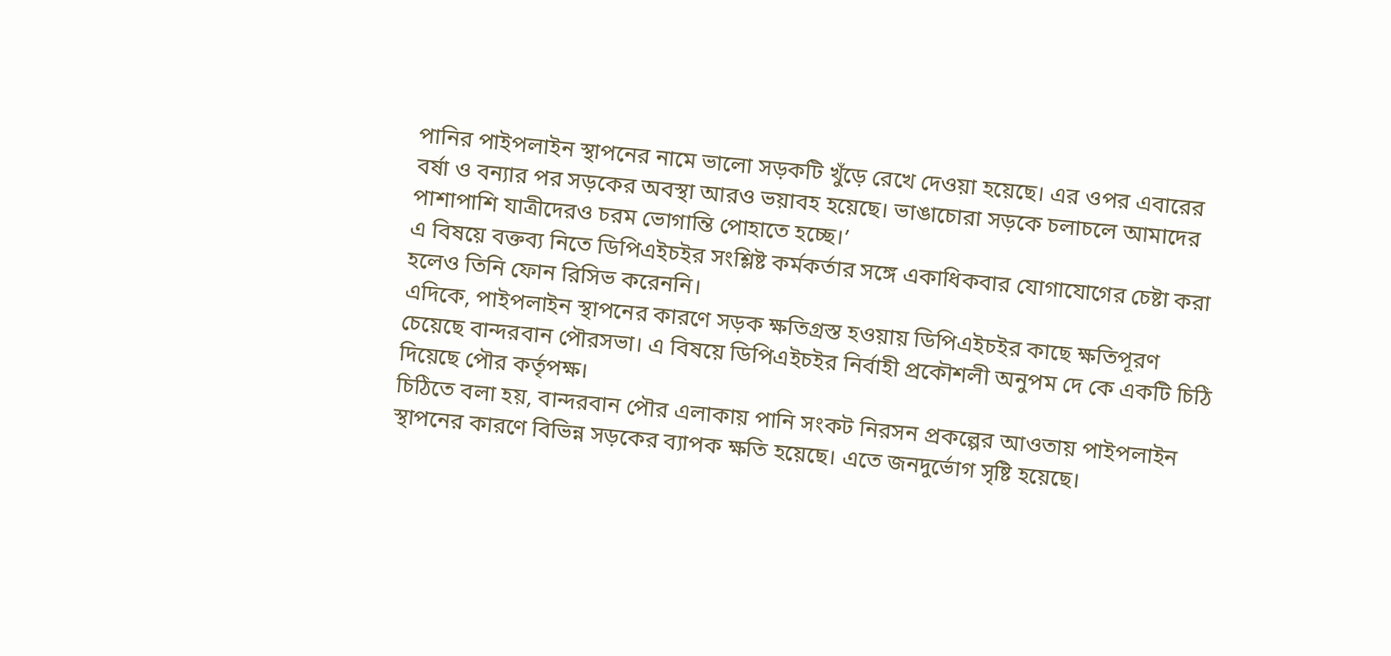পানির পাইপলাইন স্থাপনের নামে ভালো সড়কটি খুঁড়ে রেখে দেওয়া হয়েছে। এর ওপর এবারের বর্ষা ও বন্যার পর সড়কের অবস্থা আরও ভয়াবহ হয়েছে। ভাঙাচোরা সড়কে চলাচলে আমাদের পাশাপাশি যাত্রীদেরও চরম ভোগান্তি পোহাতে হচ্ছে।’
এ বিষয়ে বক্তব্য নিতে ডিপিএইচইর সংশ্লিষ্ট কর্মকর্তার সঙ্গে একাধিকবার যোগাযোগের চেষ্টা করা হলেও তিনি ফোন রিসিভ করেননি।
এদিকে, পাইপলাইন স্থাপনের কারণে সড়ক ক্ষতিগ্রস্ত হওয়ায় ডিপিএইচইর কাছে ক্ষতিপূরণ চেয়েছে বান্দরবান পৌরসভা। এ বিষয়ে ডিপিএইচইর নির্বাহী প্রকৌশলী অনুপম দে কে একটি চিঠি দিয়েছে পৌর কর্তৃপক্ষ।
চিঠিতে বলা হয়, বান্দরবান পৌর এলাকায় পানি সংকট নিরসন প্রকল্পের আওতায় পাইপলাইন স্থাপনের কারণে বিভিন্ন সড়কের ব্যাপক ক্ষতি হয়েছে। এতে জনদুর্ভোগ সৃষ্টি হয়েছে।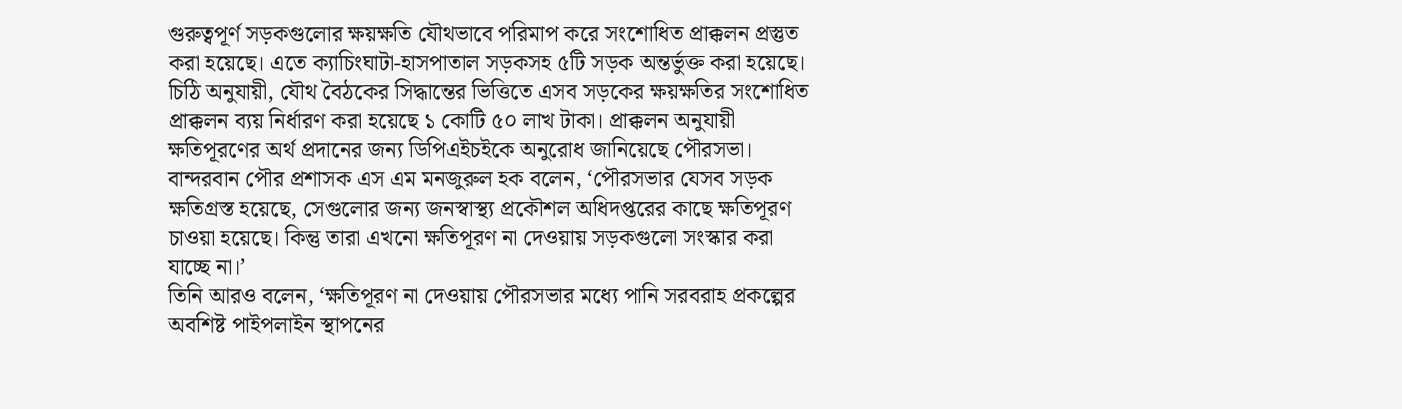গুরুত্বপূর্ণ সড়কগুলোর ক্ষয়ক্ষতি যৌথভাবে পরিমাপ করে সংশোধিত প্রাক্কলন প্রস্তুত করা হয়েছে। এতে ক্যাচিংঘাটা-হাসপাতাল সড়কসহ ৫টি সড়ক অন্তর্ভুক্ত করা হয়েছে।
চিঠি অনুযায়ী, যৌথ বৈঠকের সিদ্ধান্তের ভিত্তিতে এসব সড়কের ক্ষয়ক্ষতির সংশোধিত প্রাক্কলন ব্যয় নির্ধারণ করা হয়েছে ১ কোটি ৫০ লাখ টাকা। প্রাক্কলন অনুযায়ী ক্ষতিপূরণের অর্থ প্রদানের জন্য ডিপিএইচইকে অনুরোধ জানিয়েছে পৌরসভা।
বান্দরবান পৌর প্রশাসক এস এম মনজুরুল হক বলেন, ‘পৌরসভার যেসব সড়ক ক্ষতিগ্রস্ত হয়েছে, সেগুলোর জন্য জনস্বাস্থ্য প্রকৌশল অধিদপ্তরের কাছে ক্ষতিপূরণ চাওয়া হয়েছে। কিন্তু তারা এখনো ক্ষতিপূরণ না দেওয়ায় সড়কগুলো সংস্কার করা যাচ্ছে না।’
তিনি আরও বলেন, ‘ক্ষতিপূরণ না দেওয়ায় পৌরসভার মধ্যে পানি সরবরাহ প্রকল্পের অবশিষ্ট পাইপলাইন স্থাপনের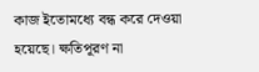কাজ ইতোমধ্যে বন্ধ করে দেওয়া হয়েছে। ক্ষতিপূরণ না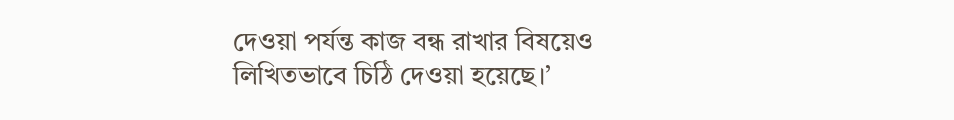দেওয়া পর্যন্ত কাজ বন্ধ রাখার বিষয়েও লিখিতভাবে চিঠি দেওয়া হয়েছে।’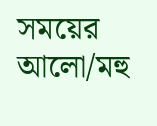সময়ের আলো/মহু